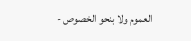العموم ولا بنحو الخصوص -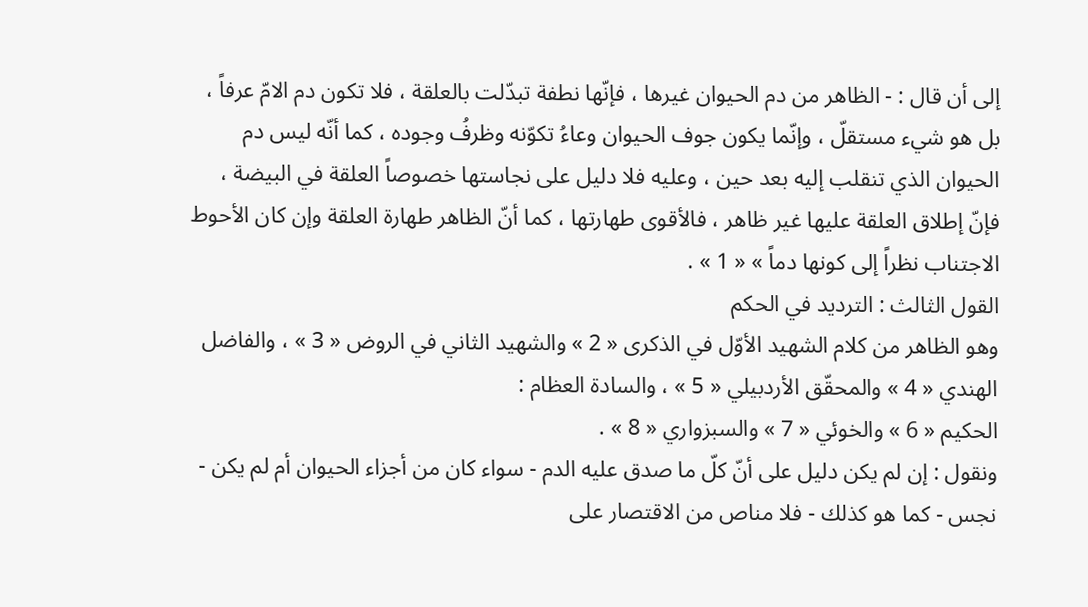إلى أن قال : - الظاهر من دم الحيوان غيرها ، فإنّها نطفة تبدّلت بالعلقة ، فلا تكون دم الامّ عرفاً ، بل هو شيء مستقلّ ، وإنّما يكون جوف الحيوان وعاءُ تكوّنه وظرفُ وجوده ، كما أنّه ليس دم الحيوان الذي تنقلب إليه بعد حين ، وعليه فلا دليل على نجاستها خصوصاً العلقة في البيضة ، فإنّ إطلاق العلقة عليها غير ظاهر ، فالأقوى طهارتها ، كما أنّ الظاهر طهارة العلقة وإن كان الأحوط الاجتناب نظراً إلى كونها دماً » « 1 » .
القول الثالث : الترديد في الحكم
وهو الظاهر من كلام الشهيد الأوّل في الذكرى « 2 » والشهيد الثاني في الروض « 3 » ، والفاضل الهندي « 4 » والمحقّق الأردبيلي « 5 » ، والسادة العظام :
الحكيم « 6 » والخوئي « 7 » والسبزواري « 8 » .
ونقول : إن لم يكن دليل على أنّ كلّ ما صدق عليه الدم - سواء كان من أجزاء الحيوان أم لم يكن - نجس - كما هو كذلك - فلا مناص من الاقتصار على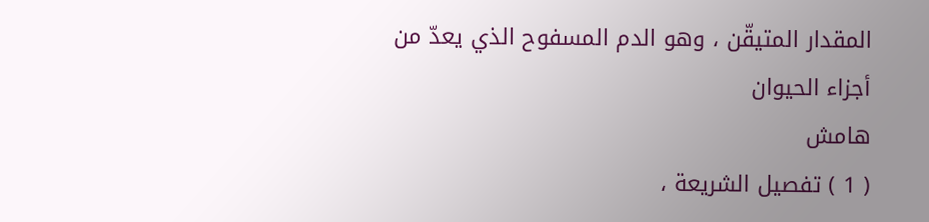المقدار المتيقّن ، وهو الدم المسفوح الذي يعدّ من أجزاء الحيوان
هامش
( 1 ) تفصيل الشريعة ،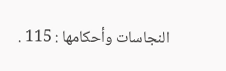النجاسات وأحكامها : 115 .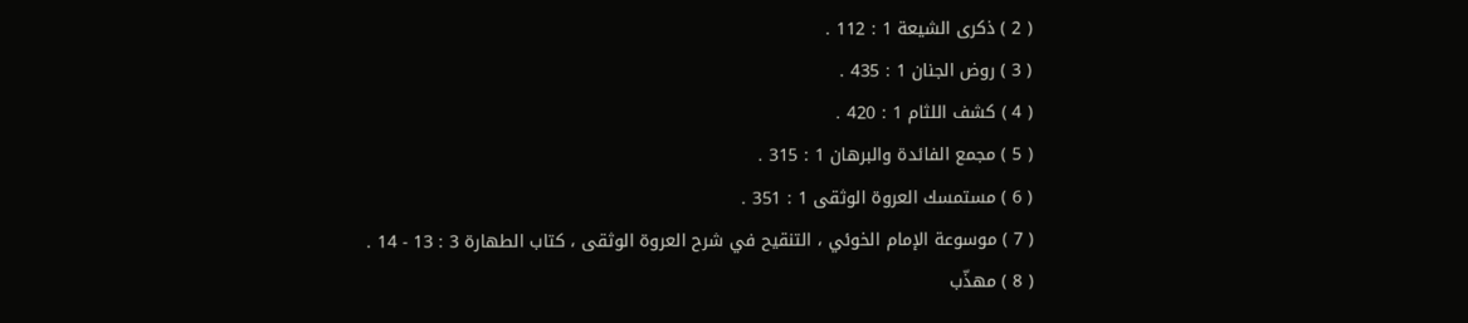( 2 ) ذكرى الشيعة 1 : 112 .
( 3 ) روض الجنان 1 : 435 .
( 4 ) كشف اللثام 1 : 420 .
( 5 ) مجمع الفائدة والبرهان 1 : 315 .
( 6 ) مستمسك العروة الوثقى 1 : 351 .
( 7 ) موسوعة الإمام الخوئي ، التنقيح في شرح العروة الوثقى ، كتاب الطهارة 3 : 13 - 14 .
( 8 ) مهذّب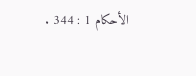الأحكام 1 : 344 .